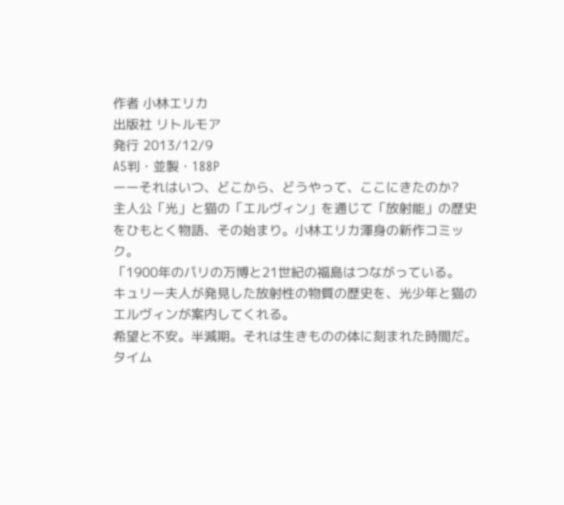作者 小林エリカ
出版社 リトルモア
発行 2013/12/9
A5判・並製・188P
ーーそれはいつ、どこから、どうやって、ここにきたのか?
主人公「光」と猫の「エルヴィン」を通じて「放射能」の歴史をひもとく物語、その始まり。小林エリカ渾身の新作コミック。
「1900年のパリの万博と21世紀の福島はつながっている。
キュリー夫人が発見した放射性の物質の歴史を、光少年と猫のエルヴィンが案内してくれる。
希望と不安。半減期。それは生きものの体に刻まれた時間だ。
タイム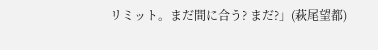リミット。まだ間に合う? まだ?」(萩尾望都)